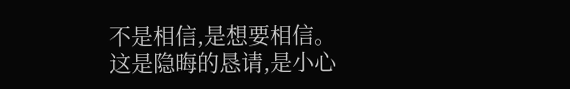不是相信,是想要相信。
这是隐晦的恳请,是小心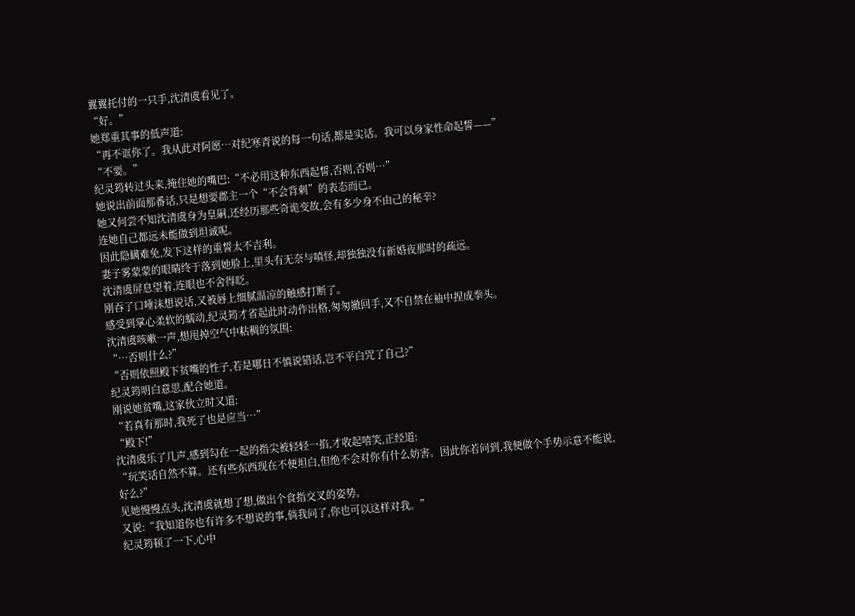翼翼托付的一只手,沈清虞看见了。
“好。”
她郑重其事的低声道:
“再不诓你了。我从此对阿愿…对纪寒青说的每一句话,都是实话。我可以身家性命起誓——”
“不要。”
纪灵筠转过头来,掩住她的嘴巴:“不必用这种东西起誓,否则,否则…”
她说出前面那番话,只是想要郡主一个“不会背刺”的表态而已。
她又何尝不知沈清虞身为皇嗣,还经历那些奇诡变故,会有多少身不由己的秘辛?
连她自己都远未能做到坦诚呢。
因此隐瞒难免,发下这样的重誓太不吉利。
妻子雾蒙蒙的眼睛终于落到她脸上,里头有无奈与嗔怪,却独独没有新婚夜那时的疏远。
沈清虞屏息望着,连眼也不舍得眨。
刚吞了口唾沫想说话,又被唇上细腻温凉的触感打断了。
感受到掌心柔软的蠕动,纪灵筠才省起此时动作出格,匆匆撤回手,又不自禁在袖中捏成拳头。
沈清虞咳嗽一声,想甩掉空气中粘稠的氛围:
“…否则什么?”
“否则依照殿下贫嘴的性子,若是哪日不慎说错话,岂不平白咒了自己?”
纪灵筠明白意思,配合她道。
刚说她贫嘴,这家伙立时又道:
“若真有那时,我死了也是应当…”
“殿下!”
沈清虞乐了几声,感到勾在一起的指尖被轻轻一掐,才收起嘻笑,正经道:
“玩笑话自然不算。还有些东西现在不便坦白,但绝不会对你有什么妨害。因此你若问到,我便做个手势示意不能说,好么?”
见她慢慢点头,沈清虞就想了想,做出个食指交叉的姿势。
又说:“我知道你也有许多不想说的事,倘我问了,你也可以这样对我。”
纪灵筠顿了一下,心中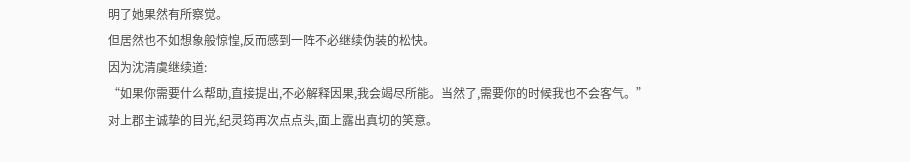明了她果然有所察觉。
但居然也不如想象般惊惶,反而感到一阵不必继续伪装的松快。
因为沈清虞继续道:
“如果你需要什么帮助,直接提出,不必解释因果,我会竭尽所能。当然了,需要你的时候我也不会客气。”
对上郡主诚挚的目光,纪灵筠再次点点头,面上露出真切的笑意。